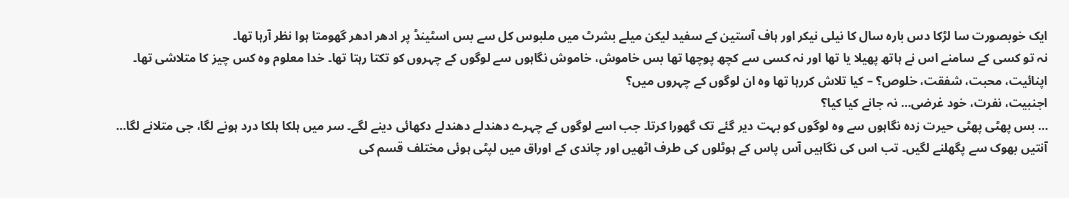ایک خوبصورت سا لڑکا دس بارہ سال کا نیلی نیکر اور ہاف آستین کے سفید لیکن میلے بشرٹ میں ملبوس کل سے بس اسٹینڈ پر ادھر ادھر گھومتا ہوا نظر آرہا تھا۔
نہ تو کسی کے سامنے اس نے ہاتھ پھیلا یا تھا اور نہ کسی سے کچھ پوچھا تھا بس خاموش، خاموش نگاہوں سے لوگوں کے چہروں کو تکتا رہتا تھا۔ خدا معلوم وہ کس چیز کا متلاشی تھا۔
اپنائیت، محبت، شفقت، خلوص؟ – کیا تلاش کررہا تھا وہ ان لوگوں کے چہروں میں؟
اجنبیت، نفرت، خود غرضی… نہ جانے کیا کیا؟
… بس پھٹی پھٹی حیرت زدہ نگاہوں سے وہ لوگوں کو بہت دیر گئے تک گھورا کرتا۔ جب اسے لوگوں کے چہرے دھندلے دھندلے دکھائی دینے لگے۔ سر میں ہلکا ہلکا درد ہونے لگا، جی متلانے لگا… آنتیں بھوک سے پگھلنے لگیں۔ تب اس کی نگاہیں آس پاس کے ہوٹلوں کی طرف اٹھیں اور چاندی کے اوراق میں لپٹی ہوئی مختلف قسم کی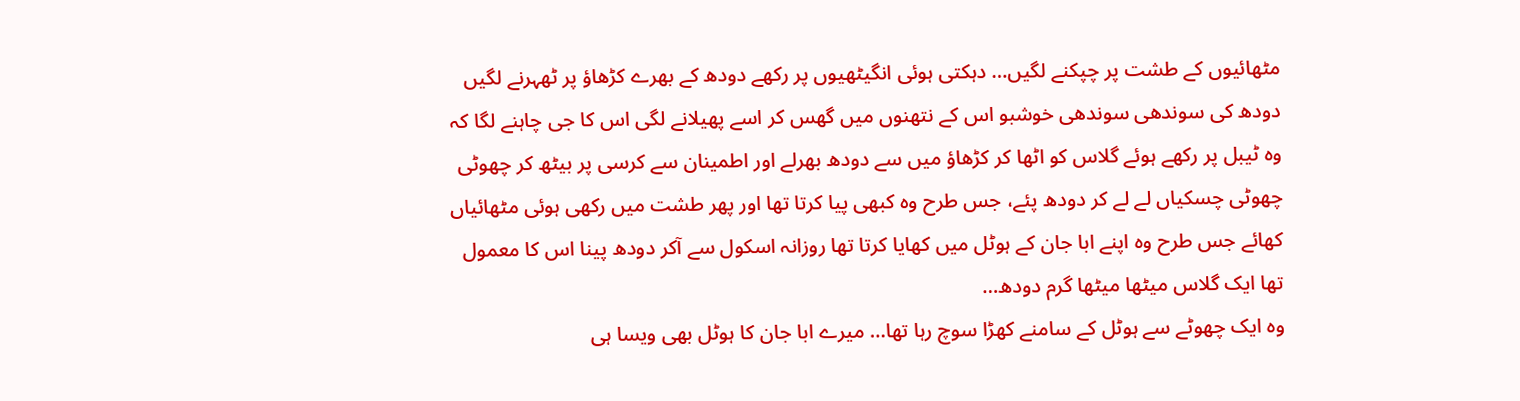مٹھائیوں کے طشت پر چپکنے لگیں… دہکتی ہوئی انگیٹھیوں پر رکھے دودھ کے بھرے کڑھاؤ پر ٹھہرنے لگیں دودھ کی سوندھی سوندھی خوشبو اس کے نتھنوں میں گھس کر اسے پھیلانے لگی اس کا جی چاہنے لگا کہ وہ ٹیبل پر رکھے ہوئے گلاس کو اٹھا کر کڑھاؤ میں سے دودھ بھرلے اور اطمینان سے کرسی پر بیٹھ کر چھوٹی چھوٹی چسکیاں لے لے کر دودھ پئے، جس طرح وہ کبھی پیا کرتا تھا اور پھر طشت میں رکھی ہوئی مٹھائیاں کھائے جس طرح وہ اپنے ابا جان کے ہوٹل میں کھایا کرتا تھا روزانہ اسکول سے آکر دودھ پینا اس کا معمول تھا ایک گلاس میٹھا میٹھا گرم دودھ…
وہ ایک چھوٹے سے ہوٹل کے سامنے کھڑا سوچ رہا تھا… میرے ابا جان کا ہوٹل بھی ویسا ہی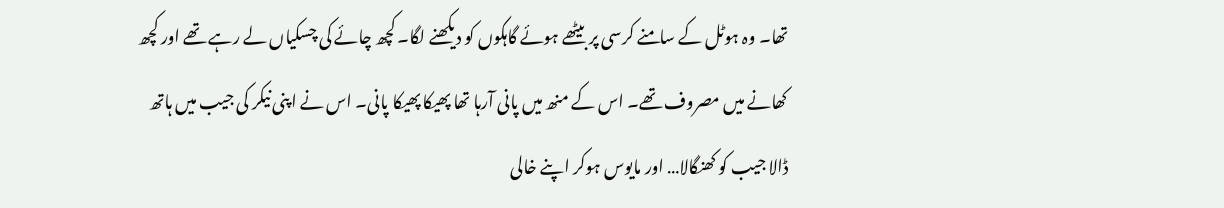تھا۔ وہ ہوٹل کے سامنے کرسی پر بیٹھے ہوئے گاہکوں کو دیکھنے لگا۔ کچھ چائے کی چسکیاں لے رہے تھے اور کچھ کھانے میں مصروف تھے۔ اس کے منھ میں پانی آرہا تھا پھیکا پھیکا پانی۔ اس نے اپنی نیکر کی جیب میں ہاتھ ڈالا جیب کو کھنگالا… اور مایوس ہوکر اپنے خالی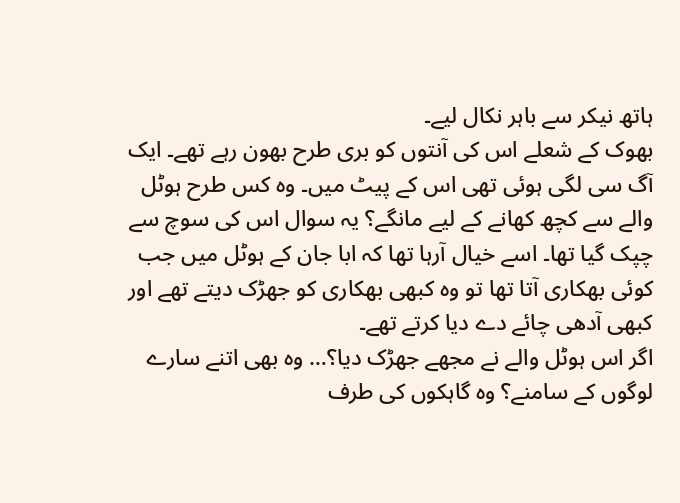ہاتھ نیکر سے باہر نکال لیے۔
بھوک کے شعلے اس کی آنتوں کو بری طرح بھون رہے تھے۔ ایک آگ سی لگی ہوئی تھی اس کے پیٹ میں۔ وہ کس طرح ہوٹل والے سے کچھ کھانے کے لیے مانگے؟ یہ سوال اس کی سوچ سے چپک گیا تھا۔ اسے خیال آرہا تھا کہ ابا جان کے ہوٹل میں جب کوئی بھکاری آتا تھا تو وہ کبھی بھکاری کو جھڑک دیتے تھے اور کبھی آدھی چائے دے دیا کرتے تھے۔
اگر اس ہوٹل والے نے مجھے جھڑک دیا؟… وہ بھی اتنے سارے لوگوں کے سامنے؟ وہ گاہکوں کی طرف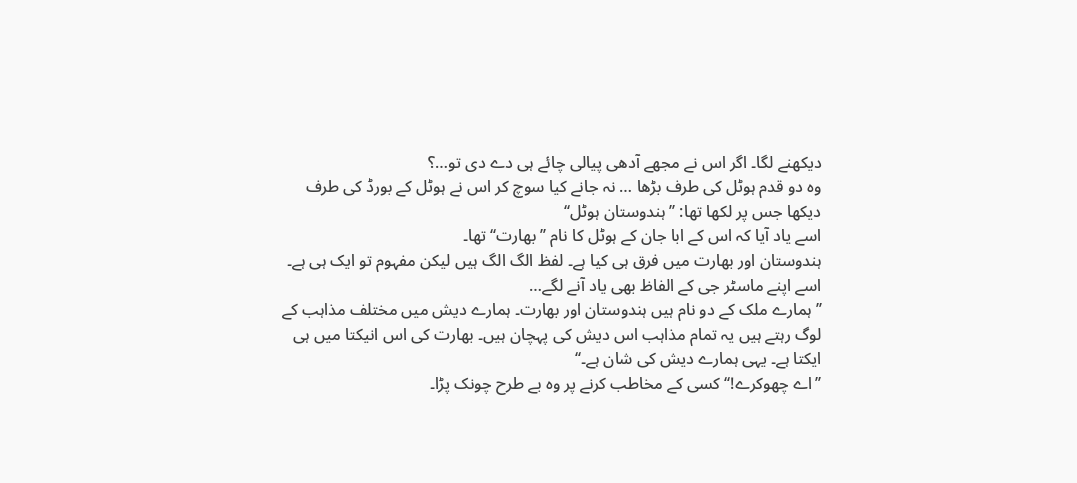دیکھنے لگا۔ اگر اس نے مجھے آدھی پیالی چائے ہی دے دی تو…؟
وہ دو قدم ہوٹل کی طرف بڑھا … نہ جانے کیا سوچ کر اس نے ہوٹل کے بورڈ کی طرف دیکھا جس پر لکھا تھا: ’’ہندوستان ہوٹل‘‘
اسے یاد آیا کہ اس کے ابا جان کے ہوٹل کا نام ’’بھارت‘‘ تھا۔
ہندوستان اور بھارت میں فرق ہی کیا ہے۔ لفظ الگ الگ ہیں لیکن مفہوم تو ایک ہی ہے۔ اسے اپنے ماسٹر جی کے الفاظ بھی یاد آنے لگے…
’’ہمارے ملک کے دو نام ہیں ہندوستان اور بھارت۔ ہمارے دیش میں مختلف مذاہب کے لوگ رہتے ہیں یہ تمام مذاہب اس دیش کی پہچان ہیں۔ بھارت کی اس انیکتا میں ہی ایکتا ہے۔ یہی ہمارے دیش کی شان ہے۔‘‘
’’اے چھوکرے!‘‘ کسی کے مخاطب کرنے پر وہ بے طرح چونک پڑا۔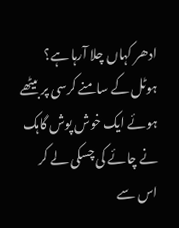ادھر کہاں چلا آرہا ہے؟
ہوٹل کے سامنے کرسی پر بیٹھے ہوئے ایک خوش پوش گاہک نے چائے کی چسکی لے کر اس سے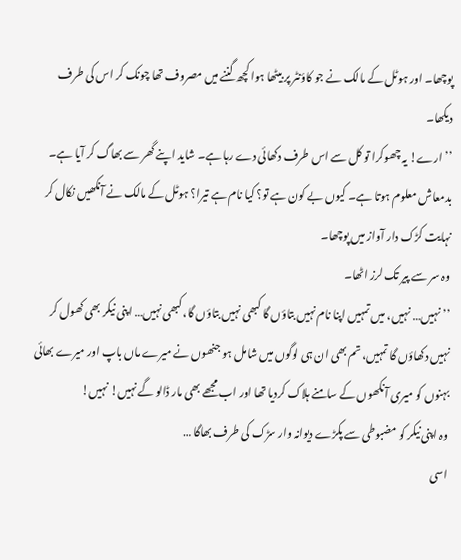پوچھا۔ اور ہوٹل کے مالک نے جو کاؤنٹر پر بیٹھا ہوا کچھ گننے میں مصروف تھا چونک کر اس کی طرف دیکھا۔
’’ارے! یہ چھوکرا تو کل سے اس طرف دکھائی دے رہا ہے۔ شاید اپنے گھر سے بھاگ کر آیا ہے۔ بدمعاش معلوم ہوتا ہے۔ کیوں بے کون ہے تو؟ کیا نام ہے تیرا؟ ہوٹل کے مالک نے آنکھیں نکال کر نہایت کڑک دار آواز میں پوچھا۔
وہ سر سے پیر تک لرز اٹھا۔
’’نہیں… نہیں، میں تمہیں اپنا نام نہیں بتاؤں گا کبھی نہیں بتاؤں گا، کبھی نہیں… اپنی نیکر بھی کھول کر نہیں دکھاؤں گا تمہیں، تم بھی ان ہی لوگوں میں شامل ہو جنھوں نے میرے ماں باپ اور میرے بھائی بہنوں کو میری آنکھوں کے سامنے ہلاک کردیا تھا اور اب مجھے بھی مار ڈالو گے نہیں! نہیں!
وہ اپنی نیکر کو مضبوطی سے پکڑے دیوانہ وار سڑک کی طرف بھاگا …
اسی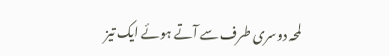لمحہ دوسری طرف سے آتے ہوئے ایک تیز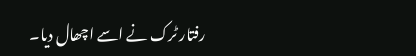رفتار ٹرک نے اسے اچھال دیا۔